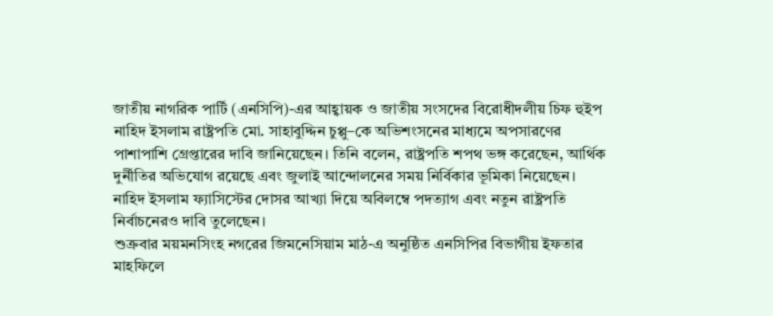জাতীয় নাগরিক পার্টি (এনসিপি)-এর আহ্বায়ক ও জাতীয় সংসদের বিরোধীদলীয় চিফ হুইপ নাহিদ ইসলাম রাষ্ট্রপতি মো. সাহাবুদ্দিন চুপ্পু–কে অভিশংসনের মাধ্যমে অপসারণের পাশাপাশি গ্রেপ্তারের দাবি জানিয়েছেন। তিনি বলেন, রাষ্ট্রপতি শপথ ভঙ্গ করেছেন, আর্থিক দুর্নীতির অভিযোগ রয়েছে এবং জুলাই আন্দোলনের সময় নির্বিকার ভূমিকা নিয়েছেন। নাহিদ ইসলাম ফ্যাসিস্টের দোসর আখ্যা দিয়ে অবিলম্বে পদত্যাগ এবং নতুন রাষ্ট্রপতি নির্বাচনেরও দাবি তুলেছেন।
শুক্রবার ময়মনসিংহ নগরের জিমনেসিয়াম মাঠ-এ অনুষ্ঠিত এনসিপির বিভাগীয় ইফতার মাহফিলে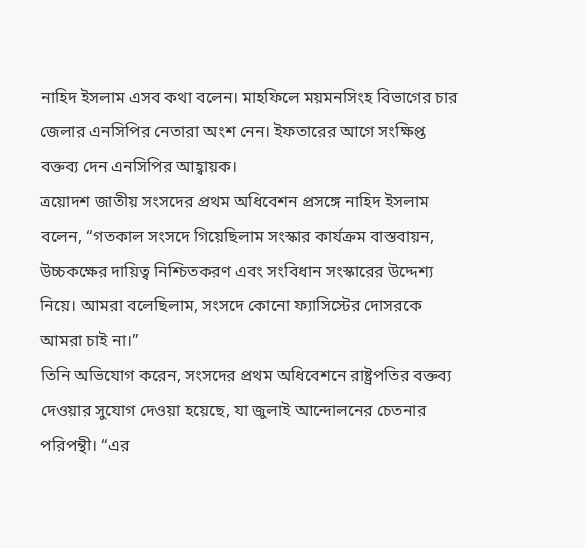নাহিদ ইসলাম এসব কথা বলেন। মাহফিলে ময়মনসিংহ বিভাগের চার জেলার এনসিপির নেতারা অংশ নেন। ইফতারের আগে সংক্ষিপ্ত বক্তব্য দেন এনসিপির আহ্বায়ক।
ত্রয়োদশ জাতীয় সংসদের প্রথম অধিবেশন প্রসঙ্গে নাহিদ ইসলাম বলেন, “গতকাল সংসদে গিয়েছিলাম সংস্কার কার্যক্রম বাস্তবায়ন, উচ্চকক্ষের দায়িত্ব নিশ্চিতকরণ এবং সংবিধান সংস্কারের উদ্দেশ্য নিয়ে। আমরা বলেছিলাম, সংসদে কোনো ফ্যাসিস্টের দোসরকে আমরা চাই না।”
তিনি অভিযোগ করেন, সংসদের প্রথম অধিবেশনে রাষ্ট্রপতির বক্তব্য দেওয়ার সুযোগ দেওয়া হয়েছে, যা জুলাই আন্দোলনের চেতনার পরিপন্থী। “এর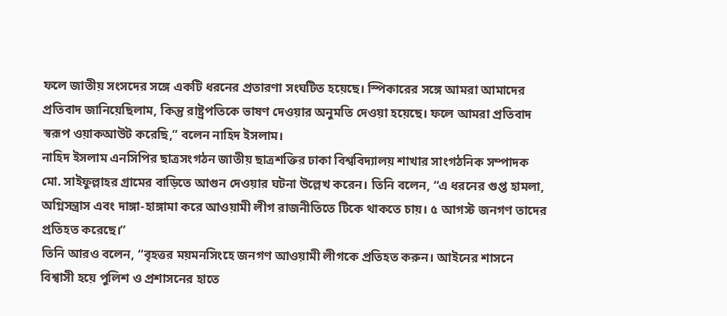ফলে জাতীয় সংসদের সঙ্গে একটি ধরনের প্রতারণা সংঘটিত হয়েছে। স্পিকারের সঙ্গে আমরা আমাদের প্রতিবাদ জানিয়েছিলাম, কিন্তু রাষ্ট্রপতিকে ভাষণ দেওয়ার অনুমতি দেওয়া হয়েছে। ফলে আমরা প্রতিবাদ স্বরূপ ওয়াকআউট করেছি,” বলেন নাহিদ ইসলাম।
নাহিদ ইসলাম এনসিপির ছাত্রসংগঠন জাতীয় ছাত্রশক্তির ঢাকা বিশ্ববিদ্যালয় শাখার সাংগঠনিক সম্পাদক মো. সাইফুল্লাহর গ্রামের বাড়িতে আগুন দেওয়ার ঘটনা উল্লেখ করেন। তিনি বলেন, “এ ধরনের গুপ্ত হামলা, অগ্নিসন্ত্রাস এবং দাঙ্গা-হাঙ্গামা করে আওয়ামী লীগ রাজনীতিতে টিকে থাকতে চায়। ৫ আগস্ট জনগণ তাদের প্রতিহত করেছে।”
তিনি আরও বলেন, “বৃহত্তর ময়মনসিংহে জনগণ আওয়ামী লীগকে প্রতিহত করুন। আইনের শাসনে বিশ্বাসী হয়ে পুলিশ ও প্রশাসনের হাতে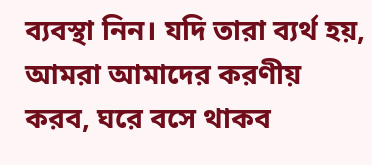ব্যবস্থা নিন। যদি তারা ব্যর্থ হয়, আমরা আমাদের করণীয় করব, ঘরে বসে থাকব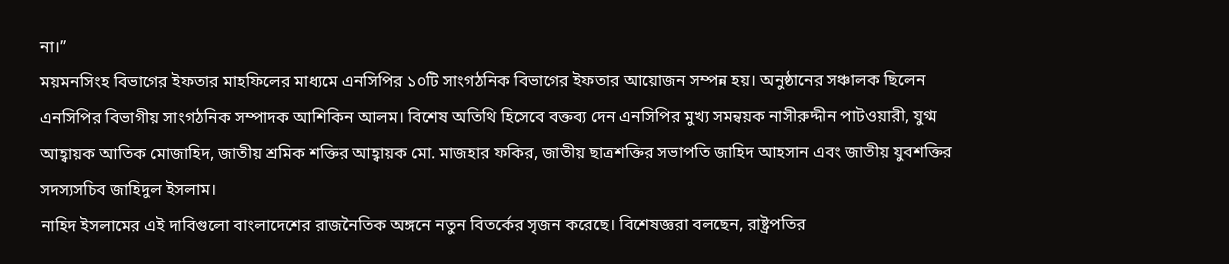না।”
ময়মনসিংহ বিভাগের ইফতার মাহফিলের মাধ্যমে এনসিপির ১০টি সাংগঠনিক বিভাগের ইফতার আয়োজন সম্পন্ন হয়। অনুষ্ঠানের সঞ্চালক ছিলেন এনসিপির বিভাগীয় সাংগঠনিক সম্পাদক আশিকিন আলম। বিশেষ অতিথি হিসেবে বক্তব্য দেন এনসিপির মুখ্য সমন্বয়ক নাসীরুদ্দীন পাটওয়ারী, যুগ্ম আহ্বায়ক আতিক মোজাহিদ, জাতীয় শ্রমিক শক্তির আহ্বায়ক মো. মাজহার ফকির, জাতীয় ছাত্রশক্তির সভাপতি জাহিদ আহসান এবং জাতীয় যুবশক্তির সদস্যসচিব জাহিদুল ইসলাম।
নাহিদ ইসলামের এই দাবিগুলো বাংলাদেশের রাজনৈতিক অঙ্গনে নতুন বিতর্কের সৃজন করেছে। বিশেষজ্ঞরা বলছেন, রাষ্ট্রপতির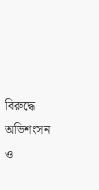বিরুদ্ধে অভিশংসন ও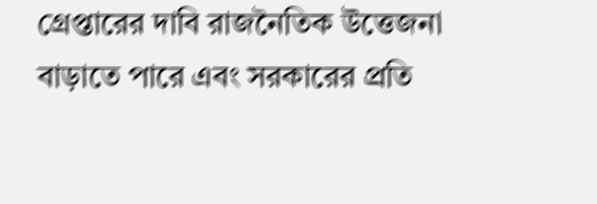গ্রেপ্তারের দাবি রাজনৈতিক উত্তেজনা বাড়াতে পারে এবং সরকারের প্রতি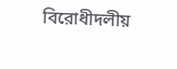বিরোধীদলীয়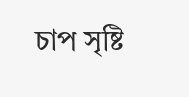চাপ সৃষ্টি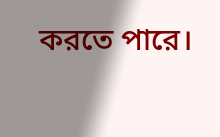করতে পারে।